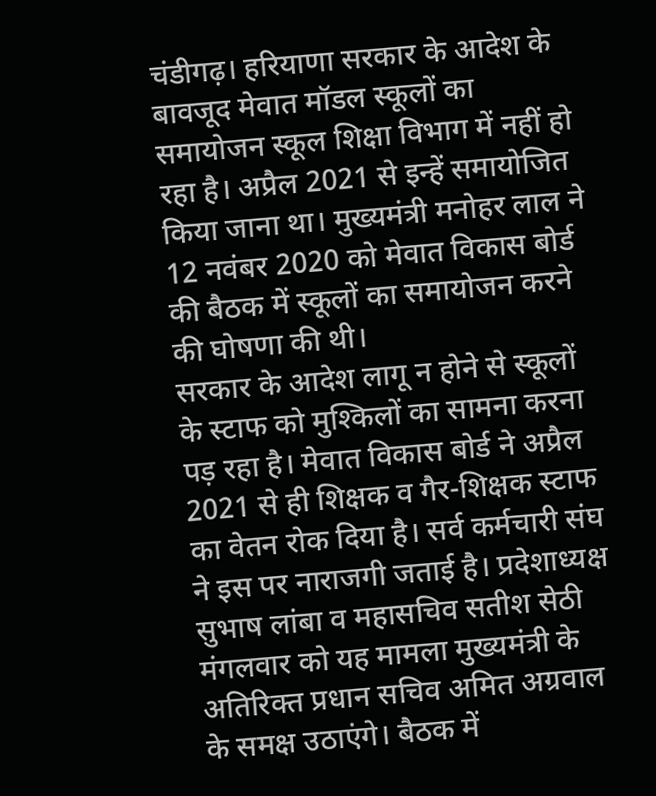चंडीगढ़। हरियाणा सरकार के आदेश के बावजूद मेवात मॉडल स्कूलों का समायोजन स्कूल शिक्षा विभाग में नहीं हो रहा है। अप्रैल 2021 से इन्हें समायोजित किया जाना था। मुख्यमंत्री मनोहर लाल ने 12 नवंबर 2020 को मेवात विकास बोर्ड की बैठक में स्कूलों का समायोजन करने की घोषणा की थी।
सरकार के आदेश लागू न होने से स्कूलों के स्टाफ को मुश्किलों का सामना करना पड़ रहा है। मेवात विकास बोर्ड ने अप्रैल 2021 से ही शिक्षक व गैर-शिक्षक स्टाफ का वेतन रोक दिया है। सर्व कर्मचारी संघ ने इस पर नाराजगी जताई है। प्रदेशाध्यक्ष सुभाष लांबा व महासचिव सतीश सेठी मंगलवार को यह मामला मुख्यमंत्री के अतिरिक्त प्रधान सचिव अमित अग्रवाल के समक्ष उठाएंगे। बैठक में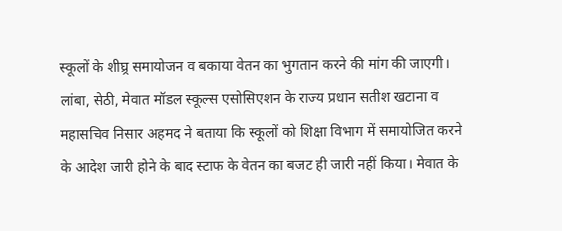स्कूलों के शीघ्र्र समायोजन व बकाया वेतन का भुगतान करने की मांग की जाएगी।
लांबा, सेठी, मेवात मॉडल स्कूल्स एसोसिएशन के राज्य प्रधान सतीश खटाना व महासचिव निसार अहमद ने बताया कि स्कूलों को शिक्षा विभाग में समायोजित करने के आदेश जारी होने के बाद स्टाफ के वेतन का बजट ही जारी नहीं किया। मेवात के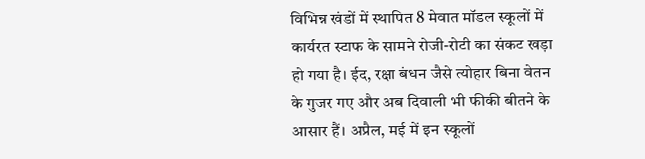विभिन्न खंडों में स्थापित 8 मेवात मॉडल स्कूलों में कार्यरत स्टाफ के सामने रोजी-रोटी का संकट खड़ा हो गया है। ईद, रक्षा बंधन जैसे त्योहार बिना वेतन के गुजर गए और अब दिवाली भी फीकी बीतने के आसार हैं। अप्रैल, मई में इन स्कूलों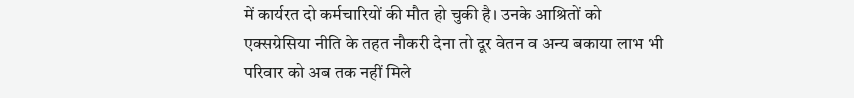में कार्यरत दो कर्मचारियों की मौत हो चुकी है। उनके आश्रितों को एक्सग्रेसिया नीति के तहत नौकरी देना तो दूर वेतन व अन्य बकाया लाभ भी परिवार को अब तक नहीं मिले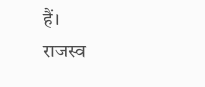हैं।
राजस्व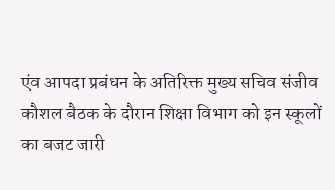एंव आपदा प्रबंधन के अतिरिक्त मुख्य सचिव संजीव कौशल बैठक के दौरान शिक्षा विभाग को इन स्कूलों का बजट जारी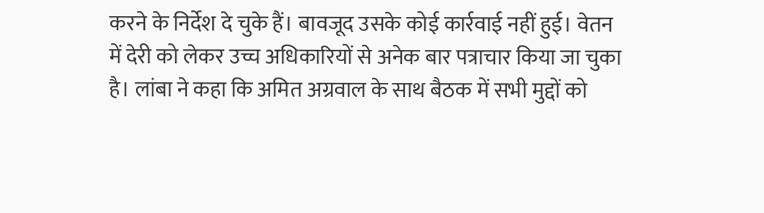करने के निर्देश दे चुके हैं। बावजूद उसके कोई कार्रवाई नहीं हुई। वेतन में देरी को लेकर उच्च अधिकारियों से अनेक बार पत्राचार किया जा चुका है। लांबा ने कहा कि अमित अग्रवाल के साथ बैठक में सभी मुद्दों को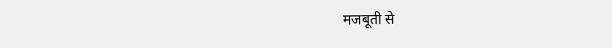मजबूती से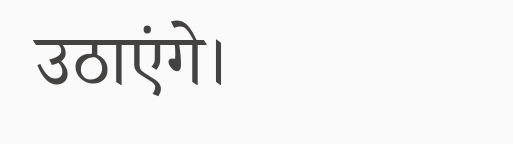उठाएंगे।